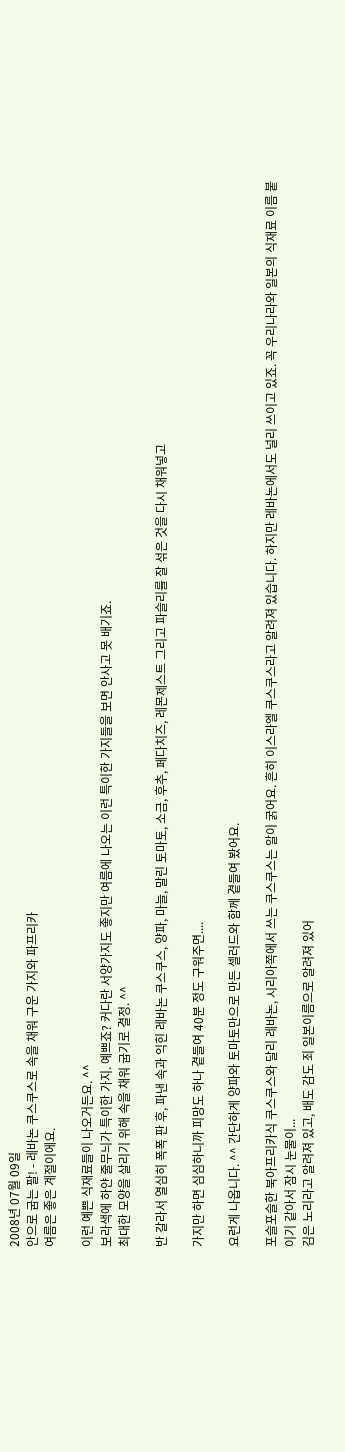2008년 07월 09일
안으로 굽는 팔! - 레바논 쿠스쿠스로 속을 채워 구운 가지와 파프리카
여름은 좋은 계절이에요.

이런 예쁜 식재료들이 나오거든요. ^^
보라색에 하얀 줄무늬가 특이한 가지. 예쁘죠? 커다란 서양가지도 좋지만 여름에 나오는 이런 특이한 가지들을 보면 안사고 못 배기죠.
최대한 모양을 살리기 위해 속을 채워 굽기로 결정. ^^

반 갈라서 열심히 폭폭 판 후, 파낸 속과 익힌 레바논 쿠스쿠스, 양파, 마늘, 말린 토마토, 소금, 후추, 페다치즈, 레몬제스트 그리고 파슬리를 잘 섞은 것을 다시 채워넣고

가지만 하면 심심하니까 피망도 하나 곁들여 40분 정도 구워주면....

요런게 나옵니다. ^^ 간단하게 양파와 토마토만으로 만든 셀러드와 함께 곁들여 봤어요.

포슬포슬한 북아프리카식 쿠스쿠스와 달리 레바논, 시리아쪽에서 쓰는 쿠스쿠스는 알이 굵어요. 흔히 이스라엘 쿠스쿠스라고 알려져 있습니다. 하지만 레바논에서도 널리 쓰이고 있죠. 꼭 우리나라와 일본의 식재료 이름 붙이기 같아서 잠시 눈물이...
김은 노리라고 알려져 있고, 배도 감도 죄 일본이름으로 알려져 있어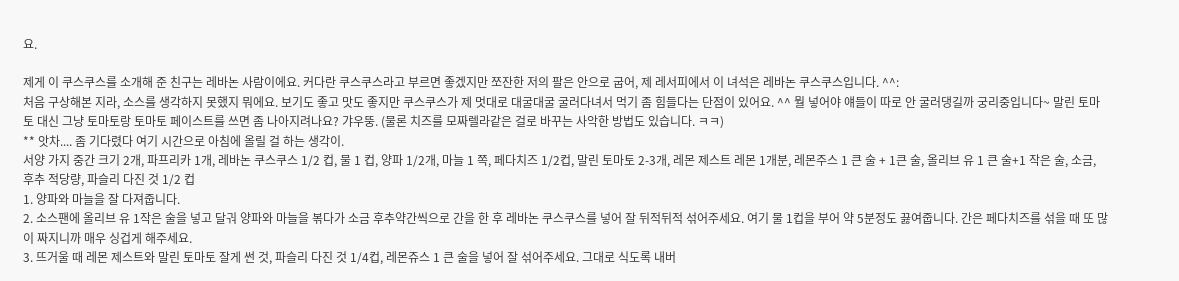요.

제게 이 쿠스쿠스를 소개해 준 친구는 레바논 사람이에요. 커다란 쿠스쿠스라고 부르면 좋겠지만 쪼잔한 저의 팔은 안으로 굽어, 제 레서피에서 이 녀석은 레바논 쿠스쿠스입니다. ^^:
처음 구상해본 지라, 소스를 생각하지 못했지 뭐에요. 보기도 좋고 맛도 좋지만 쿠스쿠스가 제 멋대로 대굴대굴 굴러다녀서 먹기 좀 힘들다는 단점이 있어요. ^^ 뭘 넣어야 얘들이 따로 안 굴러댕길까 궁리중입니다~ 말린 토마토 대신 그냥 토마토랑 토마토 페이스트를 쓰면 좀 나아지려나요? 갸우뚱. (물론 치즈를 모짜렐라같은 걸로 바꾸는 사악한 방법도 있습니다. ㅋㅋ)
** 앗차.... 좀 기다렸다 여기 시간으로 아침에 올릴 걸 하는 생각이.
서양 가지 중간 크기 2개, 파프리카 1개, 레바논 쿠스쿠스 1/2 컵, 물 1 컵, 양파 1/2개, 마늘 1 쪽, 페다치즈 1/2컵, 말린 토마토 2-3개, 레몬 제스트 레몬 1개분, 레몬주스 1 큰 술 + 1큰 술, 올리브 유 1 큰 술+1 작은 술, 소금, 후추 적당량, 파슬리 다진 것 1/2 컵
1. 양파와 마늘을 잘 다져줍니다.
2. 소스팬에 올리브 유 1작은 술을 넣고 달궈 양파와 마늘을 볶다가 소금 후추약간씩으로 간을 한 후 레바논 쿠스쿠스를 넣어 잘 뒤적뒤적 섞어주세요. 여기 물 1컵을 부어 약 5분정도 끓여줍니다. 간은 페다치즈를 섞을 때 또 많이 짜지니까 매우 싱겁게 해주세요.
3. 뜨거울 때 레몬 제스트와 말린 토마토 잘게 썬 것, 파슬리 다진 것 1/4컵, 레몬쥬스 1 큰 술을 넣어 잘 섞어주세요. 그대로 식도록 내버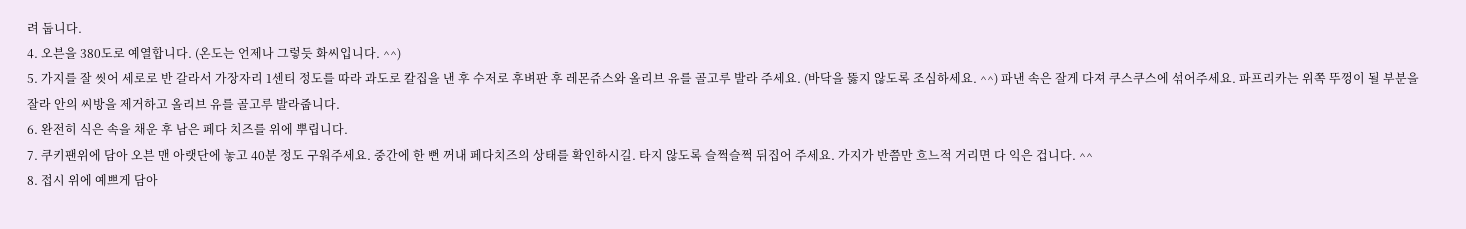려 둡니다.
4. 오븐을 380도로 예열합니다. (온도는 언제나 그렇듯 화씨입니다. ^^)
5. 가지를 잘 씻어 세로로 반 갈라서 가장자리 1센티 정도를 따라 과도로 칼집을 낸 후 수저로 후벼판 후 레몬쥬스와 올리브 유를 골고루 발라 주세요. (바닥을 뚫지 않도록 조심하세요. ^^) 파낸 속은 잘게 다져 쿠스쿠스에 섞어주세요. 파프리카는 위쪽 뚜껑이 될 부분을 잘라 안의 씨방을 제거하고 올리브 유를 골고루 발라줍니다.
6. 완전히 식은 속을 채운 후 남은 페다 치즈를 위에 뿌립니다.
7. 쿠키팬위에 담아 오븐 맨 아랫단에 놓고 40분 정도 구워주세요. 중간에 한 뻔 꺼내 페다치즈의 상태를 확인하시길. 타지 않도록 슬쩍슬쩍 뒤집어 주세요. 가지가 반쯤만 흐느적 거리면 다 익은 겁니다. ^^
8. 접시 위에 예쁘게 담아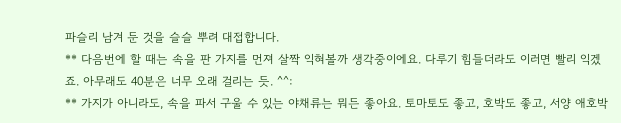파슬리 남겨 둔 것을 슬슬 뿌려 대접합니다.
** 다음번에 할 때는 속을 판 가지를 먼져 살짝 익혀볼까 생각중이에요. 다루기 힘들더라도 이러면 빨리 익겠죠. 아무래도 40분은 너무 오래 걸리는 듯. ^^:
** 가지가 아니라도, 속을 파서 구울 수 있는 야채류는 뭐든 좋아요. 토마토도 좋고, 호박도 좋고, 서양 애호박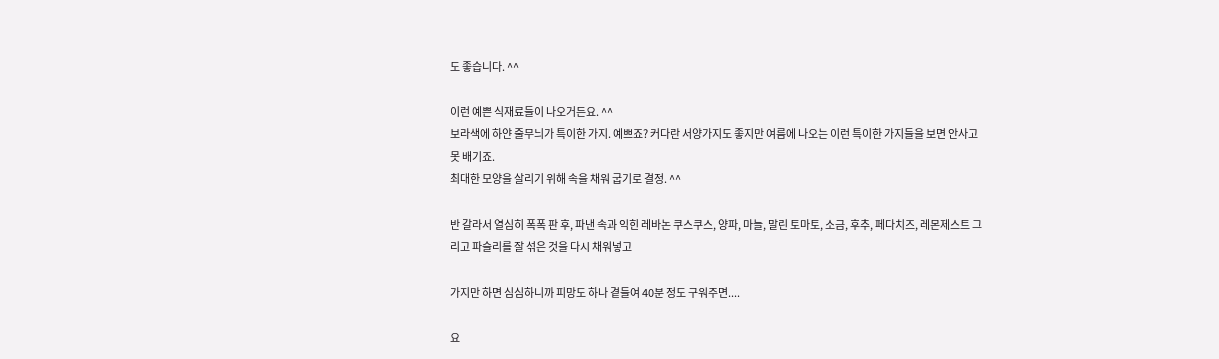도 좋습니다. ^^

이런 예쁜 식재료들이 나오거든요. ^^
보라색에 하얀 줄무늬가 특이한 가지. 예쁘죠? 커다란 서양가지도 좋지만 여름에 나오는 이런 특이한 가지들을 보면 안사고 못 배기죠.
최대한 모양을 살리기 위해 속을 채워 굽기로 결정. ^^

반 갈라서 열심히 폭폭 판 후, 파낸 속과 익힌 레바논 쿠스쿠스, 양파, 마늘, 말린 토마토, 소금, 후추, 페다치즈, 레몬제스트 그리고 파슬리를 잘 섞은 것을 다시 채워넣고

가지만 하면 심심하니까 피망도 하나 곁들여 40분 정도 구워주면....

요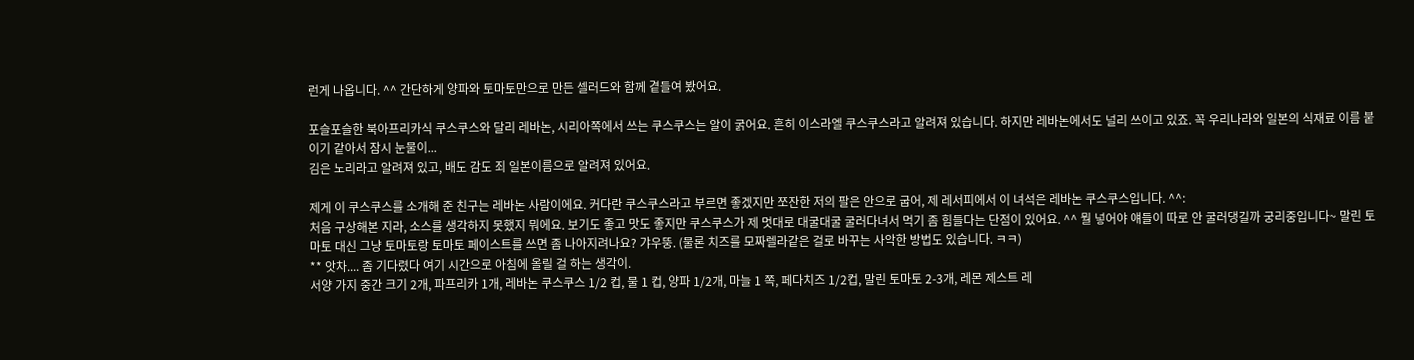런게 나옵니다. ^^ 간단하게 양파와 토마토만으로 만든 셀러드와 함께 곁들여 봤어요.

포슬포슬한 북아프리카식 쿠스쿠스와 달리 레바논, 시리아쪽에서 쓰는 쿠스쿠스는 알이 굵어요. 흔히 이스라엘 쿠스쿠스라고 알려져 있습니다. 하지만 레바논에서도 널리 쓰이고 있죠. 꼭 우리나라와 일본의 식재료 이름 붙이기 같아서 잠시 눈물이...
김은 노리라고 알려져 있고, 배도 감도 죄 일본이름으로 알려져 있어요.

제게 이 쿠스쿠스를 소개해 준 친구는 레바논 사람이에요. 커다란 쿠스쿠스라고 부르면 좋겠지만 쪼잔한 저의 팔은 안으로 굽어, 제 레서피에서 이 녀석은 레바논 쿠스쿠스입니다. ^^:
처음 구상해본 지라, 소스를 생각하지 못했지 뭐에요. 보기도 좋고 맛도 좋지만 쿠스쿠스가 제 멋대로 대굴대굴 굴러다녀서 먹기 좀 힘들다는 단점이 있어요. ^^ 뭘 넣어야 얘들이 따로 안 굴러댕길까 궁리중입니다~ 말린 토마토 대신 그냥 토마토랑 토마토 페이스트를 쓰면 좀 나아지려나요? 갸우뚱. (물론 치즈를 모짜렐라같은 걸로 바꾸는 사악한 방법도 있습니다. ㅋㅋ)
** 앗차.... 좀 기다렸다 여기 시간으로 아침에 올릴 걸 하는 생각이.
서양 가지 중간 크기 2개, 파프리카 1개, 레바논 쿠스쿠스 1/2 컵, 물 1 컵, 양파 1/2개, 마늘 1 쪽, 페다치즈 1/2컵, 말린 토마토 2-3개, 레몬 제스트 레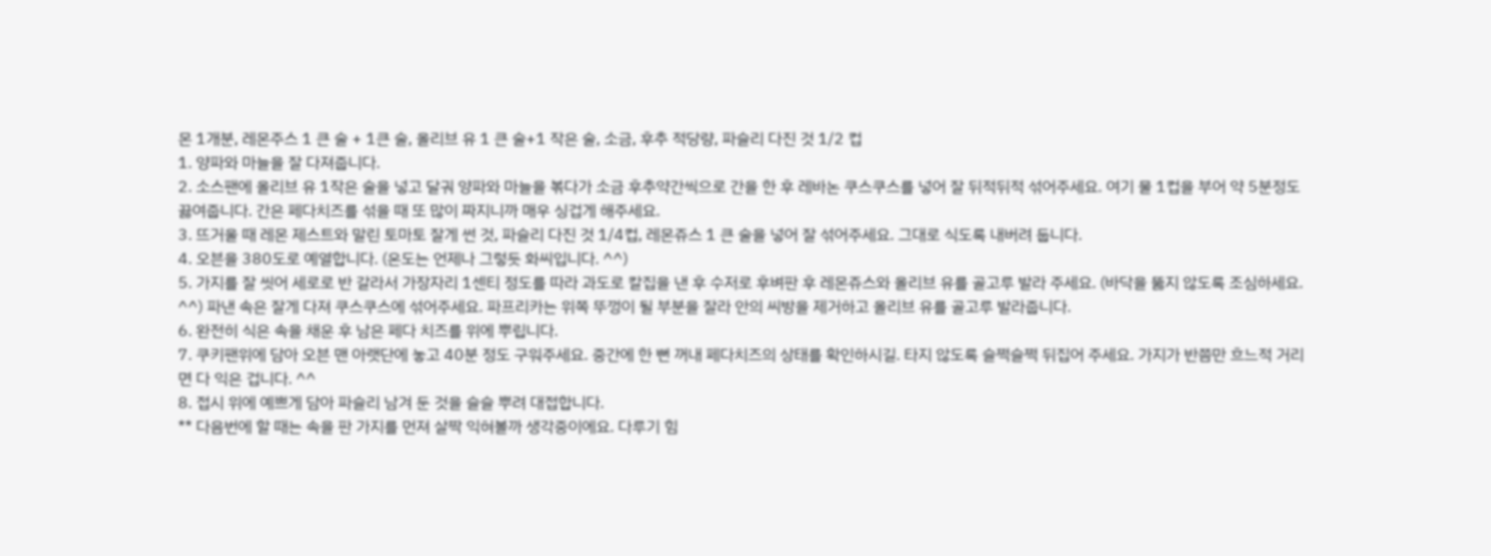몬 1개분, 레몬주스 1 큰 술 + 1큰 술, 올리브 유 1 큰 술+1 작은 술, 소금, 후추 적당량, 파슬리 다진 것 1/2 컵
1. 양파와 마늘을 잘 다져줍니다.
2. 소스팬에 올리브 유 1작은 술을 넣고 달궈 양파와 마늘을 볶다가 소금 후추약간씩으로 간을 한 후 레바논 쿠스쿠스를 넣어 잘 뒤적뒤적 섞어주세요. 여기 물 1컵을 부어 약 5분정도 끓여줍니다. 간은 페다치즈를 섞을 때 또 많이 짜지니까 매우 싱겁게 해주세요.
3. 뜨거울 때 레몬 제스트와 말린 토마토 잘게 썬 것, 파슬리 다진 것 1/4컵, 레몬쥬스 1 큰 술을 넣어 잘 섞어주세요. 그대로 식도록 내버려 둡니다.
4. 오븐을 380도로 예열합니다. (온도는 언제나 그렇듯 화씨입니다. ^^)
5. 가지를 잘 씻어 세로로 반 갈라서 가장자리 1센티 정도를 따라 과도로 칼집을 낸 후 수저로 후벼판 후 레몬쥬스와 올리브 유를 골고루 발라 주세요. (바닥을 뚫지 않도록 조심하세요. ^^) 파낸 속은 잘게 다져 쿠스쿠스에 섞어주세요. 파프리카는 위쪽 뚜껑이 될 부분을 잘라 안의 씨방을 제거하고 올리브 유를 골고루 발라줍니다.
6. 완전히 식은 속을 채운 후 남은 페다 치즈를 위에 뿌립니다.
7. 쿠키팬위에 담아 오븐 맨 아랫단에 놓고 40분 정도 구워주세요. 중간에 한 뻔 꺼내 페다치즈의 상태를 확인하시길. 타지 않도록 슬쩍슬쩍 뒤집어 주세요. 가지가 반쯤만 흐느적 거리면 다 익은 겁니다. ^^
8. 접시 위에 예쁘게 담아 파슬리 남겨 둔 것을 슬슬 뿌려 대접합니다.
** 다음번에 할 때는 속을 판 가지를 먼져 살짝 익혀볼까 생각중이에요. 다루기 힘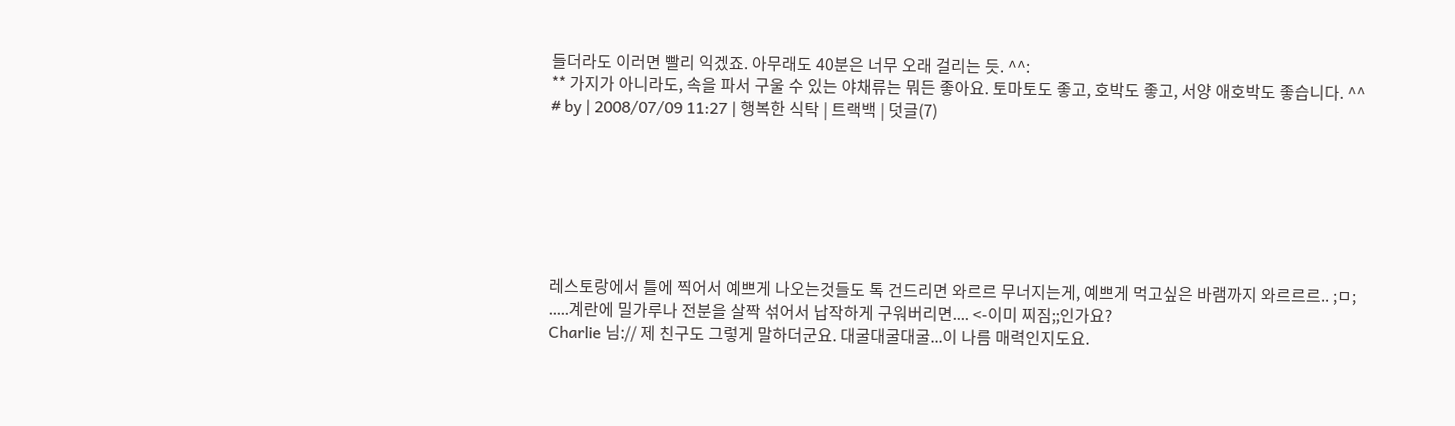들더라도 이러면 빨리 익겠죠. 아무래도 40분은 너무 오래 걸리는 듯. ^^:
** 가지가 아니라도, 속을 파서 구울 수 있는 야채류는 뭐든 좋아요. 토마토도 좋고, 호박도 좋고, 서양 애호박도 좋습니다. ^^
# by | 2008/07/09 11:27 | 행복한 식탁 | 트랙백 | 덧글(7)







레스토랑에서 틀에 찍어서 예쁘게 나오는것들도 톡 건드리면 와르르 무너지는게, 예쁘게 먹고싶은 바램까지 와르르르.. ;ㅁ;
.....계란에 밀가루나 전분을 살짝 섞어서 납작하게 구워버리면.... <-이미 찌짐;;인가요?
Charlie 님:// 제 친구도 그렇게 말하더군요. 대굴대굴대굴...이 나름 매력인지도요.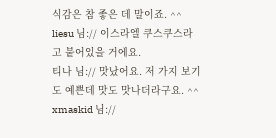식감은 참 좋은 데 말이죠. ^^
liesu 님:// 이스라엘 쿠스쿠스라고 붙어있을 거에요.
티나 님:// 맛났어요. 저 가지 보기도 예쁜데 맛도 맛나더라구요. ^^
xmaskid 님://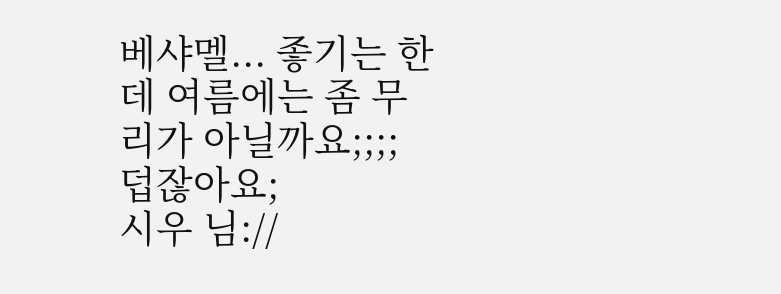베샤멜... 좋기는 한데 여름에는 좀 무리가 아닐까요;;;; 덥잖아요;
시우 님://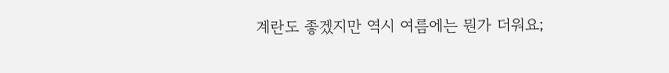계란도 좋겠지만 역시 여름에는 뭔가 더워요;